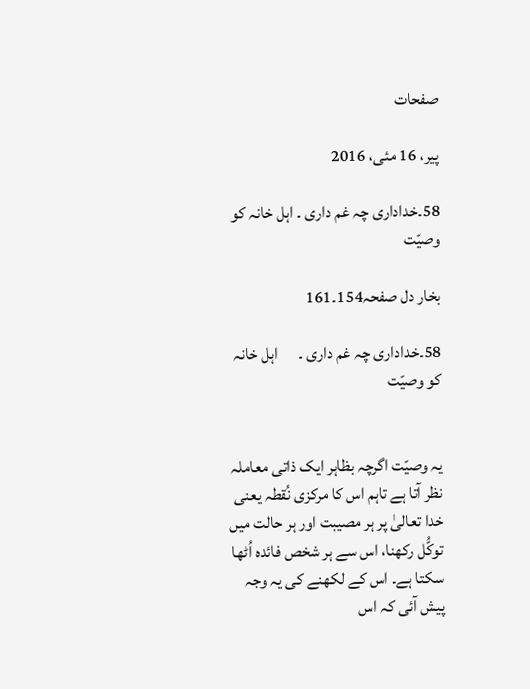صفحات

پیر، 16 مئی، 2016

58۔خداداری چہ غم داری ۔ اہل خانہ کو وصیّت

بخار دل صفحہ154۔161

58۔خداداری چہ غم داری ۔      اہل خانہ کو وصیّت


یہ وصیّت اگرچہ بظاہر ایک ذاتی معاملہ نظر آتا ہے تاہم اس کا مرکزی نُقطہ یعنی خدا تعالیٰ پر ہر مصیبت اور ہر حالت میں توکُّل رکھنا، اس سے ہر شخص فائدہ اُٹھا سکتا ہے۔ اس کے لکھنے کی یہ وجہ پیش آئی کہ اس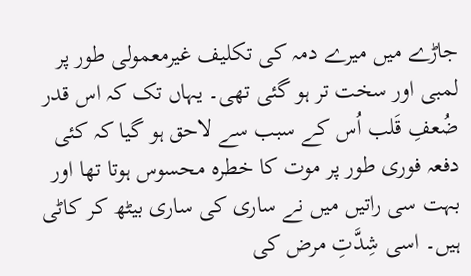جاڑے میں میرے دمہ کی تکلیف غیرمعمولی طور پر لمبی اور سخت تر ہو گئی تھی۔ یہاں تک کہ اس قدر ضُعفِ قَلب اُس کے سبب سے لاحق ہو گیا کہ کئی دفعہ فوری طور پر موت کا خطرہ محسوس ہوتا تھا اور بہت سی راتیں میں نے ساری کی ساری بیٹھ کر کاٹی ہیں۔ اسی شِدَّتِ مرض کی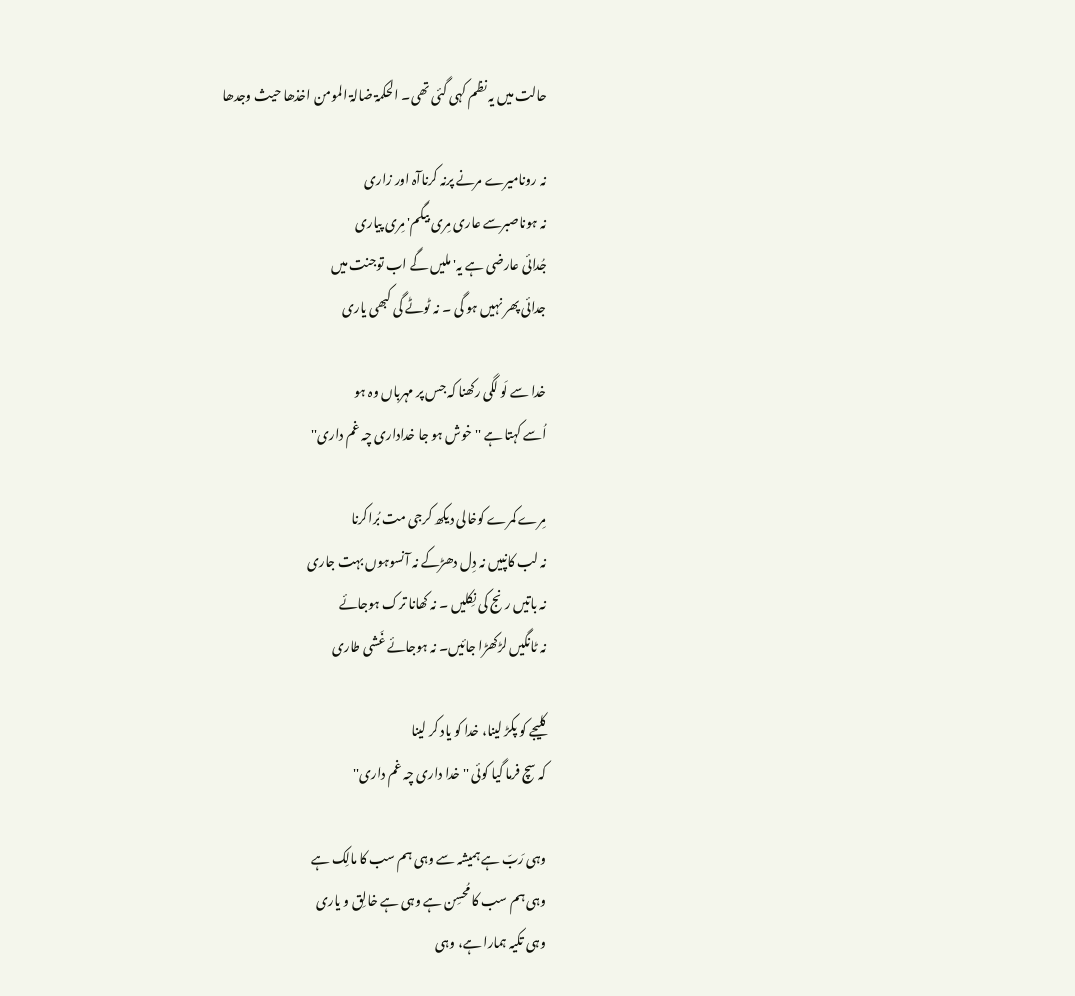حالت میں یہ نظم کہی گئی تھی۔ الحکمۃ ضالۃ المومن اخذھا حیث وجدھا

نہ رونامیرے مرنے پرنہ کرناآہ اور زاری
نہ ہوناصبرسے عاری مِری بیگم' مِری پیاری
جُدائی عارضی ہے یہ' ملیں گے اب توجنت میں
جدائی پھر نہیں ہو گی ۔ نہ ٹوٹے گی کبھی یاری

خدا سے لَو لگی رکھنا کہ جس پر مہرباں وہ ہو
اُسے کہتا ہے ''خوش ہو جا خداداری چہ غم داری''

مِرے کمرے کوخالی دیکھ کرجی مت بُراکرنا
نہ لب کانپیں نہ دِل دھڑکے نہ آنسوہوں بہت جاری
نہ باتیں رنج کی نِکلیں ۔ نہ کھانا ترک ہوجائے
نہ ٹانگیں لڑکھڑا جائیں۔ نہ ہوجائے غَشی طاری

کلیجے کو پکڑ لینا، خدا کو یاد کر لینا
کہ سچ فرما گیا کوئی ''خدا داری چہ غم داری''

وہی رَبّ ہے ہمیشہ سے وہی ہم سب کا مالِک ہے
وہی ہم سب کا مُحسِن ہے وہی ہے خالِق و یاری
وہی تکیہ ہمارا ہے، وہی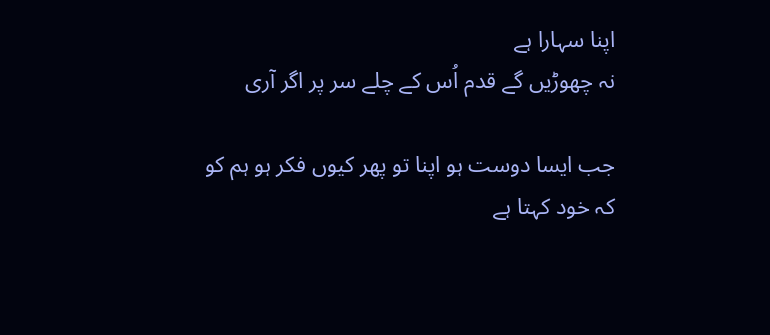اپنا سہارا ہے
نہ چھوڑیں گے قدم اُس کے چلے سر پر اگر آری

جب ایسا دوست ہو اپنا تو پھر کیوں فکر ہو ہم کو
کہ خود کہتا ہے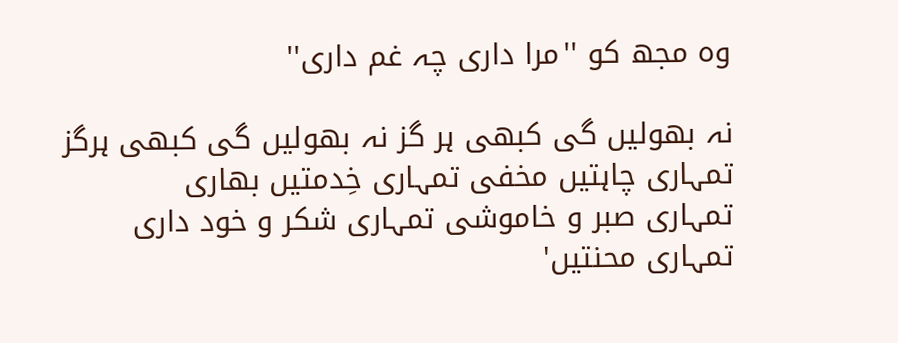وہ مجھ کو ''مرا داری چہ غم داری''

نہ بھولیں گی کبھی ہر گز نہ بھولیں گی کبھی ہرگز
تمہاری چاہتیں مخفی تمہاری خِدمتیں بھاری
تمہاری صبر و خاموشی تمہاری شکر و خود داری
تمہاری محنتیں'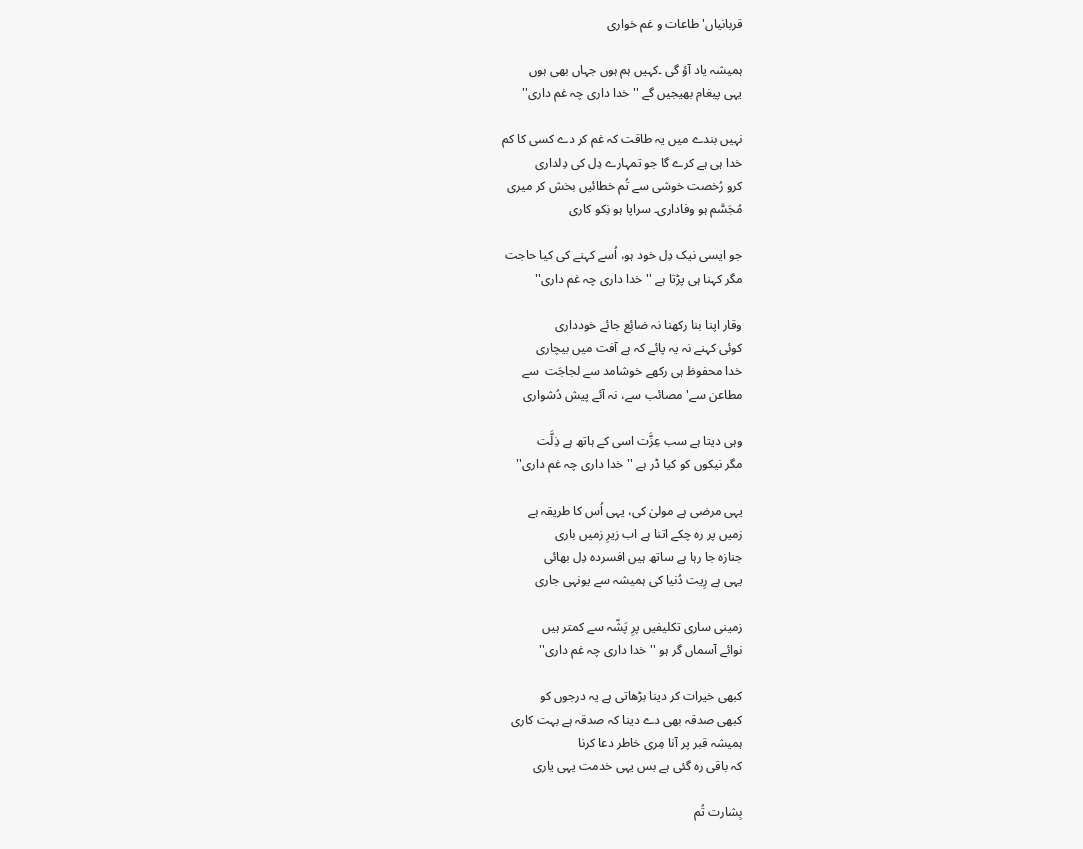قربانیاں' طاعات و غم خواری

ہمیشہ یاد آؤ گی ۔کہیں ہم ہوں جہاں بھی ہوں
یہی پیغام بھیجیں گے ''خدا داری چہ غم داری''

نہیں بندے میں یہ طاقت کہ غم کر دے کسی کا کم
خدا ہی ہے کرے گا جو تمہارے دِل کی دِلداری
کرو رُخصت خوشی سے تُم خطائیں بخش کر میری
مُجَسَّم ہو وفاداری۔ سراپا ہو نِکو کاری

جو ایسی نیک دِل خود ہو، اُسے کہنے کی کیا حاجت
مگر کہنا ہی پڑتا ہے ''خدا داری چہ غم داری''

وقار اپنا بنا رکھنا نہ ضائِع جائے خودداری
کوئی کہنے نہ یہ پائے کہ ہے آفت میں بیچاری
خدا محفوظ ہی رکھے خوشامد سے لجاجَت  سے
مطاعن سے' مصائب سے، نہ آئے پیش دُشواری

وہی دیتا ہے سب عِزَّت اسی کے ہاتھ ہے ذِلَّت
مگر نیکوں کو کیا ڈر ہے ''خدا داری چہ غم داری''

یہی مرضی ہے مولیٰ کی، یہی اُس کا طریقہ ہے
زمیں پر رہ چکے اتنا ہے اب زیرِ زمیں باری
جنازہ جا رہا ہے ساتھ ہیں افسردہ دِل بھائی
یہی ہے رِیت دُنیا کی ہمیشہ سے یونہی جاری

زمینی ساری تکلیفیں پرِ پَشّہ سے کمتر ہیں
نوائے آسماں گر ہو ''خدا داری چہ غم داری''

کبھی خیرات کر دینا بڑھاتی ہے یہ درجوں کو
کبھی صدقہ بھی دے دینا کہ صدقہ ہے بہت کاری
ہمیشہ قبر پر آنا مِری خاطر دعا کرنا
کہ باقی رہ گئی ہے بس یہی خدمت یہی یاری

بِشارت تُم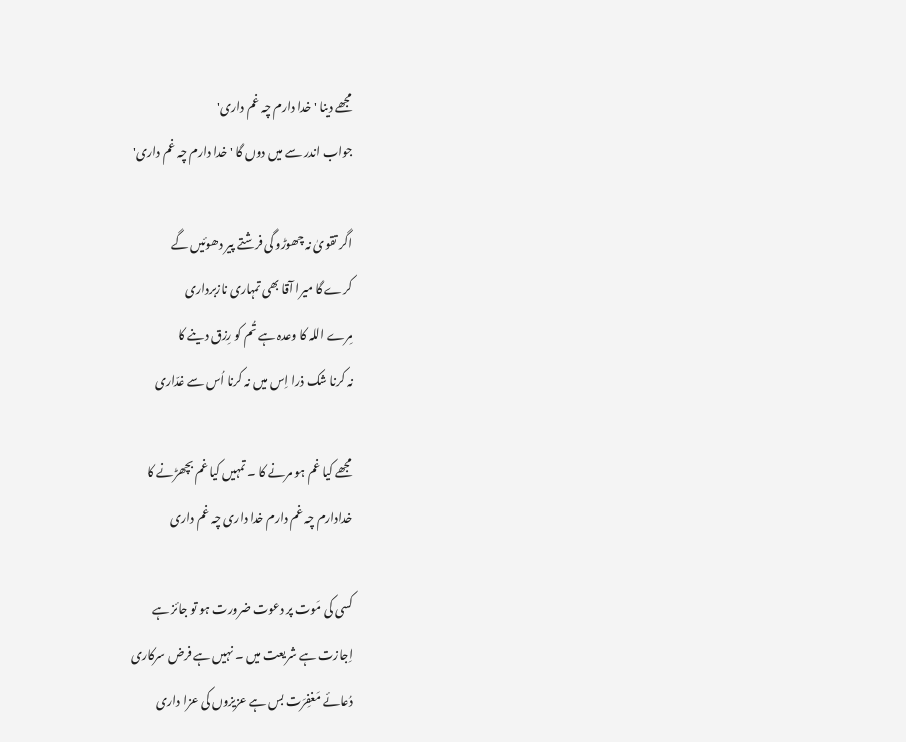مجھے دینا 'خدا دارم چہ غم داری'
جواب اندر سے میں دوں گا 'خدا دارم چہ غم داری'

اگر تقویٰ نہ چھوڑو گی فرشتے پیر دھوئیں گے
کرے گا میرا آقا بھی تمہاری نازبرداری
مِرے اللہ کا وعدہ ہے تُم کو رِزق دینے کا
نہ کرنا شک ذرا اِس میں نہ کرنا اُس سے غدّاری

مجھے کیا غم ہو مرنے کا ۔ تمہیں کیا غم بچھڑنے کا
خدادارم چہ غم دارم خدا داری چہ غم داری

کسی کی مَوت پر دعوت ضرورت ہو تو جائز ہے
اِجازت ہے شریعت میں ۔ نہیں ہے فرض سرکاری
دُعائے مَغفِرَت بس ہے عزیزوں کی عزا داری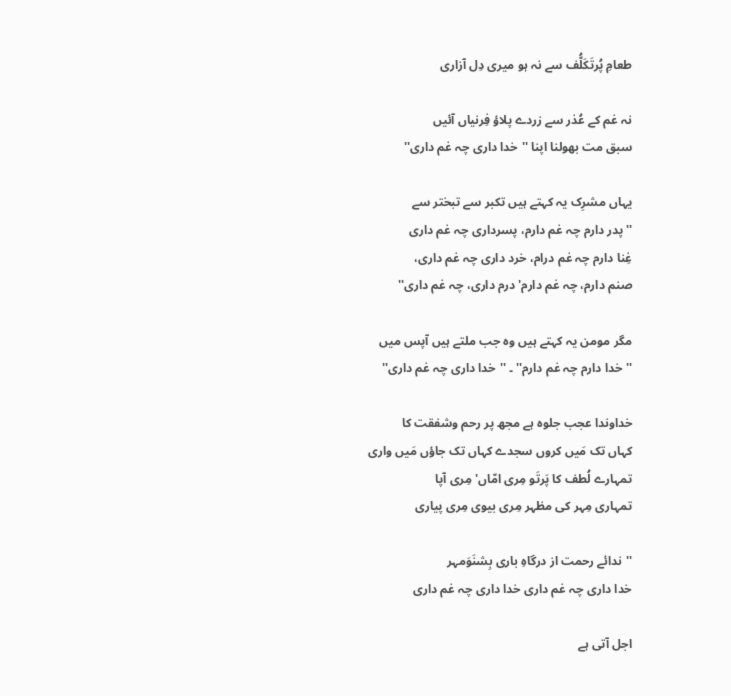طعامِ پُرتَکَلُّف سے نہ ہو میری دِل آزاری

نہ غم کے عُذر سے زردے پلاؤ فِرنیاں آئیں
سبق مت بھولنا اپنا ''خدا داری چہ غم داری''

یہاں مشرِک یہ کہتے ہیں تکبر سے تبختر سے
''پدر دارم چہ غم دارم، پسرداری چہ غم داری
غِنا دارم چہ غم درام، خرد داری چہ غم داری،
صنم دارم، چہ غم دارم' درم داری، چہ غم داری''

مگر مومن یہ کہتے ہیں وہ جب ملتے ہیں آپس میں
''خدا دارم چہ غم دارم'' ۔ ''خدا داری چہ غم داری''

خداوندا عجب جلوہ ہے مجھ پر رحم وشفقت کا
کہاں تک مَیں کروں سجدے کہاں تک جاؤں مَیں واری
تمہارے لُطف کا پَرتَو مِری امّاں' مِری آپا
تمہاری مِہر کی مظہر مِری بیوی مِری پیاری

''ندائے رحمت از درگاہِ باری بِشنَوَمہر
خدا داری چہ غم داری خدا داری چہ غم داری

اجل آتی ہے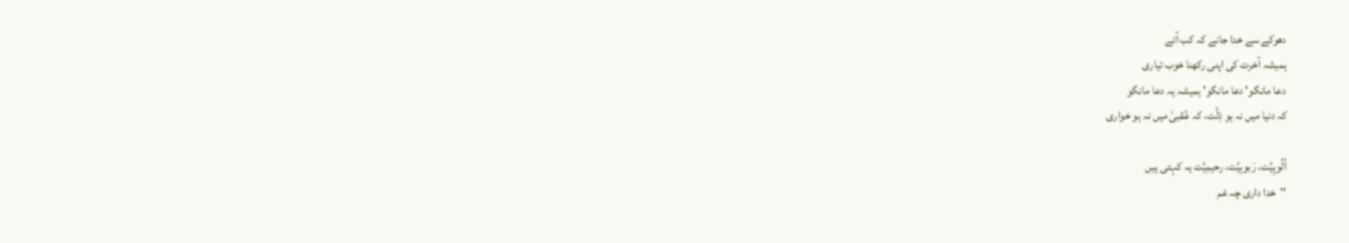دھوکے سے خدا جانے کہ کب آئے
ہمیشہ آخرت کی اپنی رکھنا خوب تیاری
دعا مانگو' دعا مانگو' ہمیشہ یہ دعا مانگو
کہ دنیا میں نہ ہو ذِلَّت، کہ عُقبیٰ میں نہ ہو خواری

اُلُوہِیَّت، رَبوبِیَّت، رحیمِیَّت یہ کہتی ہیں
''خدا داری چہ غم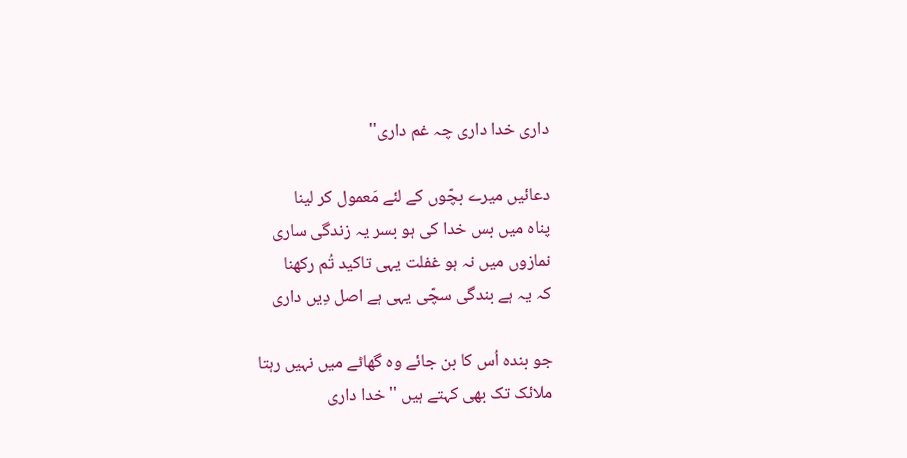داری خدا داری چہ غم داری''

دعائیں میرے بچّوں کے لئے مَعمول کر لینا
پناہ میں بس خدا کی ہو بسر یہ زندگی ساری
نمازوں میں نہ ہو غفلت یہی تاکید تُم رکھنا
کہ یہ ہے بندگی سچّی یہی ہے اصل دِیں داری

جو بندہ اُس کا بن جائے وہ گھاٹے میں نہیں رہتا
ملائک تک بھی کہتے ہیں ''خدا داری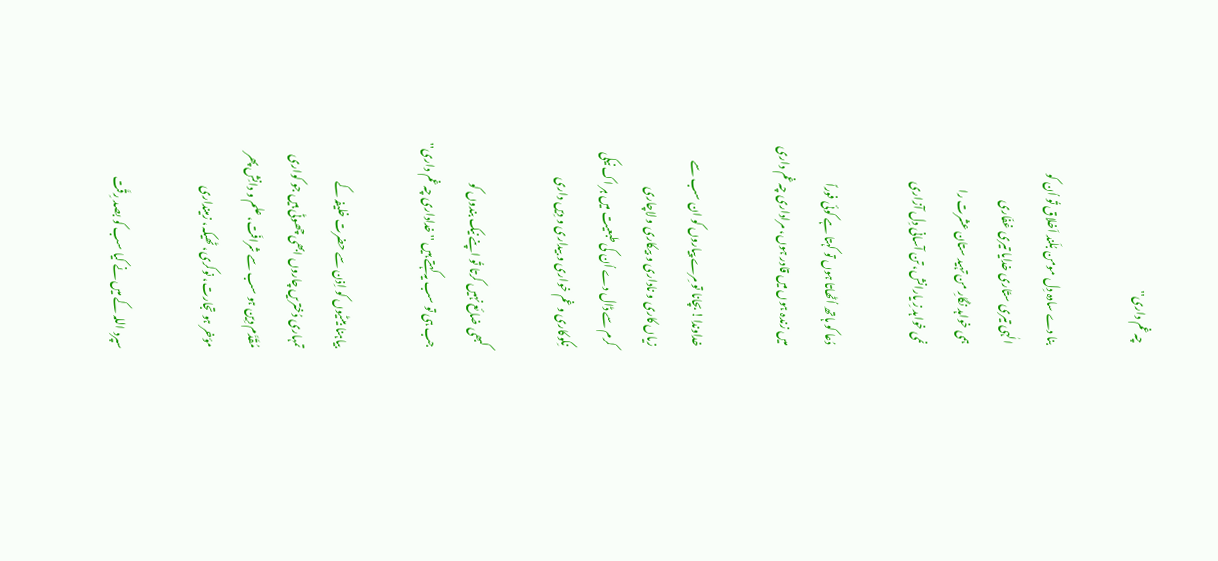چہ غم داری''

بنا دے سادہ دِل مومن بُلَند اَخلاق تُو اُن کو
الٰہی تیری ستّاری خدایا تیری غفّاری
ہمی خواہد نگارِ من تہید ستان عشرت را
نمی خواہد زِ یارانش، تن آسانی دِل آزاری

دُعا کو ہاتھ اُٹھاتا ہوں تو کہتا ہے کوئی فوراً
میں زندہ ہوں میں قادر ہوں، مراداری چہ غم داری

خداوندا! بچانا تو مِرے پیاروں کو ان سب سے
زیاں کاری و ناداری و بیکاری و لاچاری
کرم سے ڈال دے اُن کی طبعیت میں ہر اک نیکی
نِکوکاری و غم خواری و بیداری و دِیں داری

کبھی ضائع نہیں کرتا تُو اپنے نیک بندوں کو
جب ہی تو سب یہ کہتے ہیں ''خداداری چہ غم داری''

بیاہنا بیٹیوں کو اِذن سے حضرت خلیفہ کے
تمہاری دُختریں چاروں ابھی چھوٹی ہیں جو کواری
مُقَدَّم دِین ہو سب سے شرافَت، علم و دانِش پھر
مؤخر ہو تجارت، نوکری، ٹھیکہ، زمینداری

سپرد اللہ کے میں نے کیا سب کو بصد رِقَّت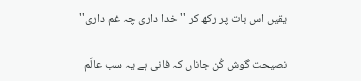یقیں اس بات پر رکھ کر ''خدا داری چہ غم داری''

نصیحت گوش کُن جاناں کہ فانی ہے یہ سب عالَم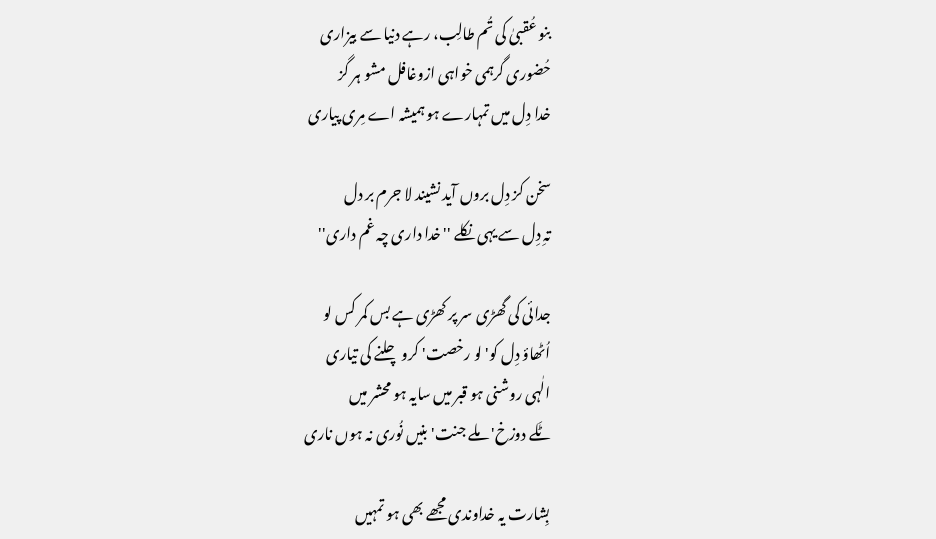بنو عُقبیٰ کی تُم طالِب، رہے دنیا سے بیزاری
حُضوری گرہمی خواہی ازوغافل مشو ہر گز
خدا دِل میں تمہارے ہو ہمیشہ اے مِری پیاری

سخن کز دِل بروں آید نشیند لا جرم بر دل
تہِ دِل سے یہی نکلے ''خدا داری چہ غم داری''

جدائی کی گھڑی سر پر کھڑی ہے بس کمر کس لو
اُٹھاؤ دِل کو' لو رخصت' کرو چلنے کی تیاری
الٰہی روشنی ہو قبر میں سایہ ہو محشر میں
ٹَلے دوزخ' ملے جنت' بنیں نُوری نہ ہوں ناری

بِشارت یہ خداوندی مجھے بھی ہو تمہیں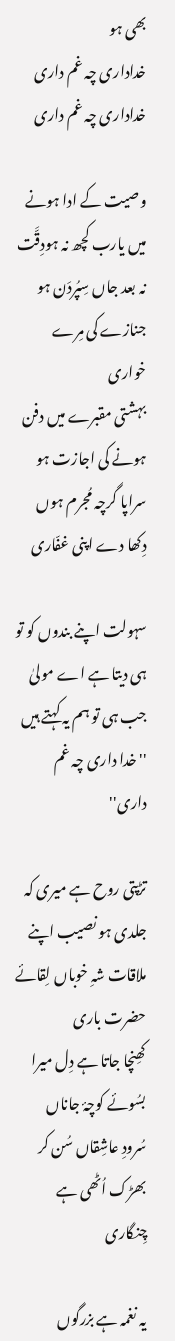بھی ہو
خداداری چہ غم داری خداداری چہ غم داری

وصیت کے ادا ہونے میں یارب کچھ نہ ہودِقَّت
نہ بعد جاں سِپُردَن ہو جنازے کی مِرے خواری
بہشتی مقبرے میں دفن ہونے کی اجازت ہو
سراپا گرچہ مُجرم ہوں دِکھا دے اپنی غفّاری

سہولت اپنے بندوں کو تو ہی دیتا ہے اے مولیٰ
جب ہی تو ہم یہ کہتے ہیں ''خدا داری چہ غم داری''

تڑپتی روح ہے میری کہ جلدی ہو نصیب اپنے
ملاقات شہِ خوباں لِقائے حضرت باری
کھِنچا جاتا ہے دِل میرا بسُوئے کوچۂ جاناں
سُرودِ عاشِقاں سُن کر بھڑک اُٹھی ہے چِنگاری

یہ نغمہ ہے بزرگوں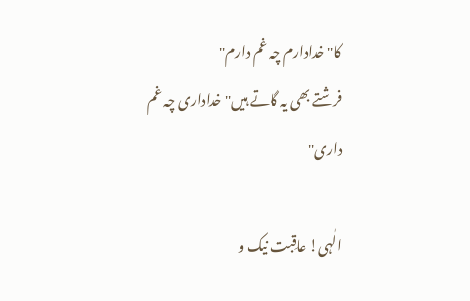کا''خدادارم چہ غم دارم''
فرشتے بھی یہ گاتے ہیں''خداداری چہ غم داری''

الٰہی! عاقِبت نیک و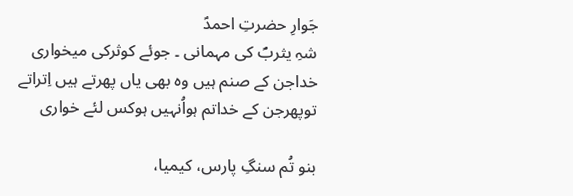جَوارِ حضرتِ احمدؑ
شہِ یثربؐ کی مہمانی ۔ جوئے کوثرکی میخواری
خداجن کے صنم ہیں وہ بھی یاں پھرتے ہیں اِتراتے
توپھرجن کے خداتم ہواُنہیں ہوکس لئے خواری

بنو تُم سنگِ پارس، کیمیا،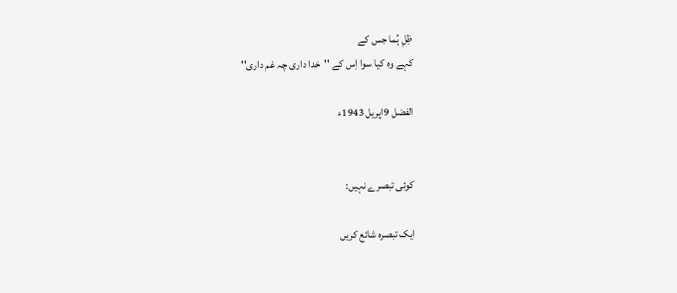ظِلِ ہُما جس کے
کہے وہ کیا سوا اِس کے ''خدا داری چہ غم داری''

الفضل 9اپریل 1943ء


کوئی تبصرے نہیں:

ایک تبصرہ شائع کریں